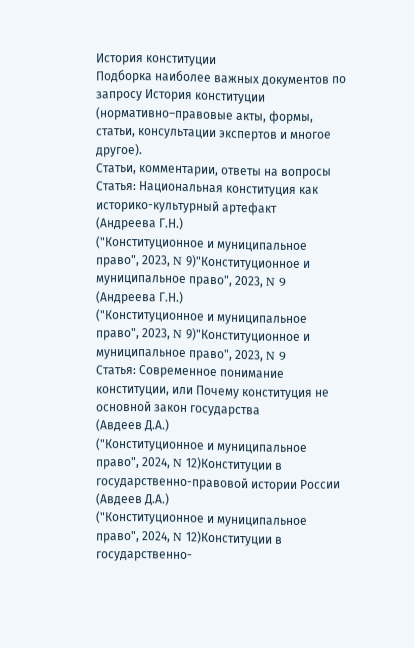История конституции
Подборка наиболее важных документов по запросу История конституции (нормативно–правовые акты, формы, статьи, консультации экспертов и многое другое).
Статьи, комментарии, ответы на вопросы
Статья: Национальная конституция как историко-культурный артефакт
(Андреева Г.Н.)
("Конституционное и муниципальное право", 2023, N 9)"Конституционное и муниципальное право", 2023, N 9
(Андреева Г.Н.)
("Конституционное и муниципальное право", 2023, N 9)"Конституционное и муниципальное право", 2023, N 9
Статья: Современное понимание конституции, или Почему конституция не основной закон государства
(Авдеев Д.А.)
("Конституционное и муниципальное право", 2024, N 12)Конституции в государственно-правовой истории России
(Авдеев Д.А.)
("Конституционное и муниципальное право", 2024, N 12)Конституции в государственно-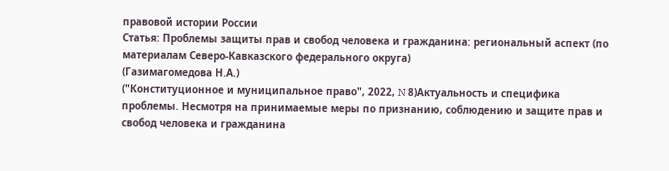правовой истории России
Статья: Проблемы защиты прав и свобод человека и гражданина: региональный аспект (по материалам Северо-Кавказского федерального округа)
(Газимагомедова Н.А.)
("Конституционное и муниципальное право", 2022, N 8)Актуальность и специфика проблемы. Несмотря на принимаемые меры по признанию, соблюдению и защите прав и свобод человека и гражданина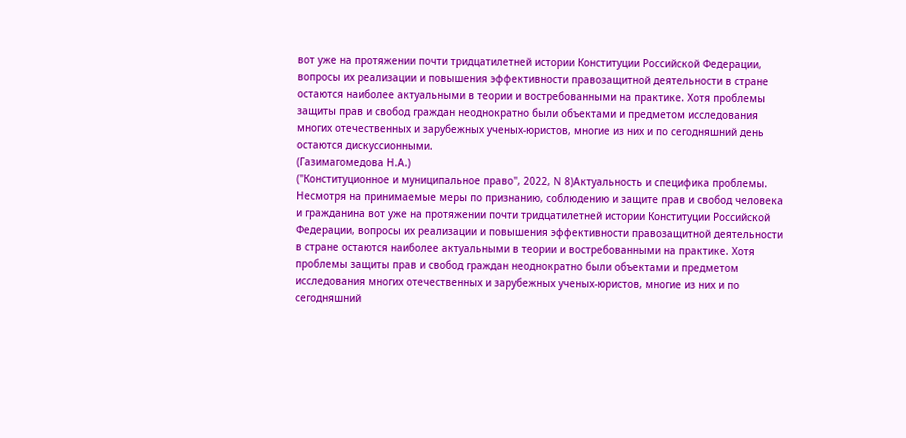вот уже на протяжении почти тридцатилетней истории Конституции Российской Федерации, вопросы их реализации и повышения эффективности правозащитной деятельности в стране остаются наиболее актуальными в теории и востребованными на практике. Хотя проблемы защиты прав и свобод граждан неоднократно были объектами и предметом исследования многих отечественных и зарубежных ученых-юристов, многие из них и по сегодняшний день остаются дискуссионными.
(Газимагомедова Н.А.)
("Конституционное и муниципальное право", 2022, N 8)Актуальность и специфика проблемы. Несмотря на принимаемые меры по признанию, соблюдению и защите прав и свобод человека и гражданина вот уже на протяжении почти тридцатилетней истории Конституции Российской Федерации, вопросы их реализации и повышения эффективности правозащитной деятельности в стране остаются наиболее актуальными в теории и востребованными на практике. Хотя проблемы защиты прав и свобод граждан неоднократно были объектами и предметом исследования многих отечественных и зарубежных ученых-юристов, многие из них и по сегодняшний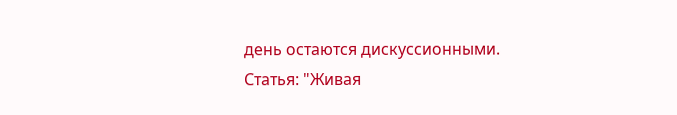день остаются дискуссионными.
Статья: "Живая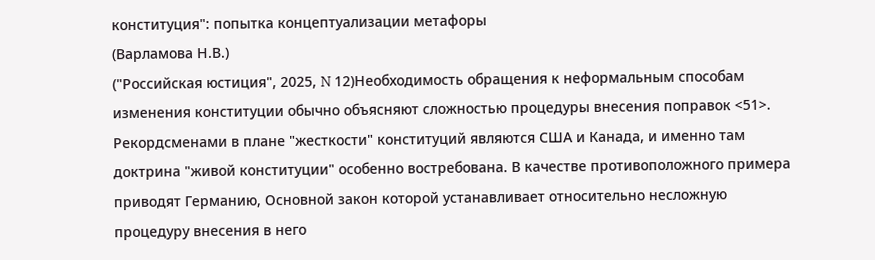конституция": попытка концептуализации метафоры
(Варламова Н.В.)
("Российская юстиция", 2025, N 12)Необходимость обращения к неформальным способам изменения конституции обычно объясняют сложностью процедуры внесения поправок <51>. Рекордсменами в плане "жесткости" конституций являются США и Канада, и именно там доктрина "живой конституции" особенно востребована. В качестве противоположного примера приводят Германию, Основной закон которой устанавливает относительно несложную процедуру внесения в него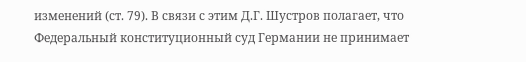изменений (ст. 79). В связи с этим Д.Г. Шустров полагает, что Федеральный конституционный суд Германии не принимает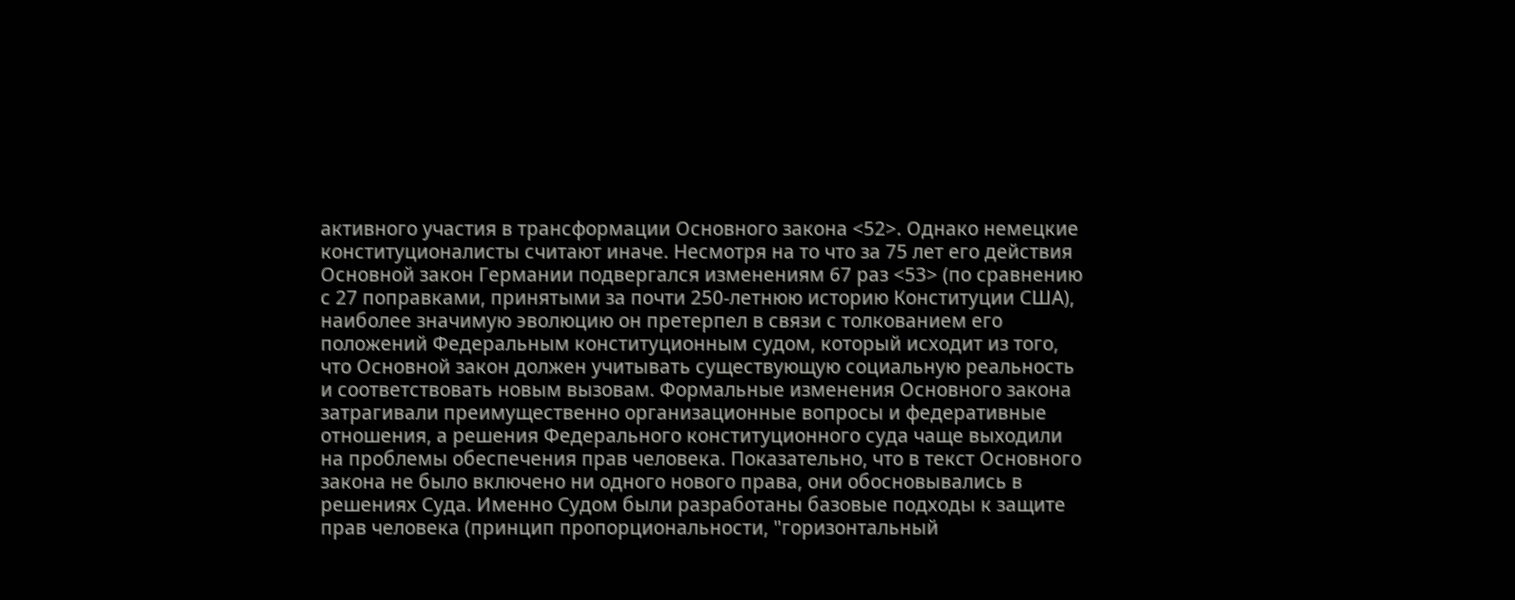активного участия в трансформации Основного закона <52>. Однако немецкие конституционалисты считают иначе. Несмотря на то что за 75 лет его действия Основной закон Германии подвергался изменениям 67 раз <53> (по сравнению с 27 поправками, принятыми за почти 250-летнюю историю Конституции США), наиболее значимую эволюцию он претерпел в связи с толкованием его положений Федеральным конституционным судом, который исходит из того, что Основной закон должен учитывать существующую социальную реальность и соответствовать новым вызовам. Формальные изменения Основного закона затрагивали преимущественно организационные вопросы и федеративные отношения, а решения Федерального конституционного суда чаще выходили на проблемы обеспечения прав человека. Показательно, что в текст Основного закона не было включено ни одного нового права, они обосновывались в решениях Суда. Именно Судом были разработаны базовые подходы к защите прав человека (принцип пропорциональности, "горизонтальный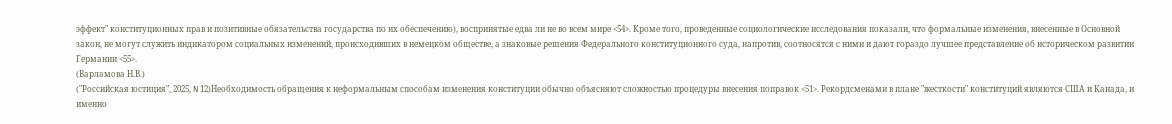эффект" конституционных прав и позитивные обязательства государства по их обеспечению), воспринятые едва ли не во всем мире <54>. Кроме того, проведенные социологические исследования показали, что формальные изменения, внесенные в Основной закон, не могут служить индикатором социальных изменений, происходивших в немецком обществе, а знаковые решения Федерального конституционного суда, напротив, соотносятся с ними и дают гораздо лучшее представление об историческом развитии Германии <55>.
(Варламова Н.В.)
("Российская юстиция", 2025, N 12)Необходимость обращения к неформальным способам изменения конституции обычно объясняют сложностью процедуры внесения поправок <51>. Рекордсменами в плане "жесткости" конституций являются США и Канада, и именно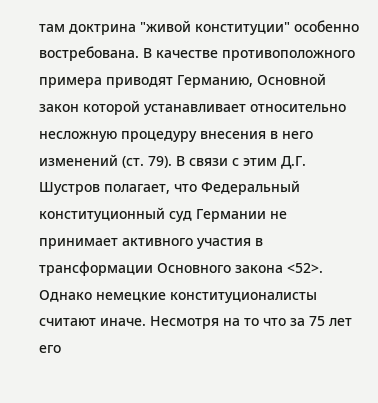там доктрина "живой конституции" особенно востребована. В качестве противоположного примера приводят Германию, Основной закон которой устанавливает относительно несложную процедуру внесения в него изменений (ст. 79). В связи с этим Д.Г. Шустров полагает, что Федеральный конституционный суд Германии не принимает активного участия в трансформации Основного закона <52>. Однако немецкие конституционалисты считают иначе. Несмотря на то что за 75 лет его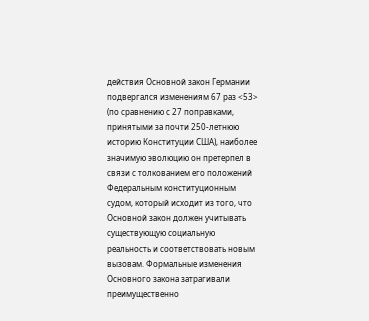действия Основной закон Германии подвергался изменениям 67 раз <53> (по сравнению с 27 поправками, принятыми за почти 250-летнюю историю Конституции США), наиболее значимую эволюцию он претерпел в связи с толкованием его положений Федеральным конституционным судом, который исходит из того, что Основной закон должен учитывать существующую социальную реальность и соответствовать новым вызовам. Формальные изменения Основного закона затрагивали преимущественно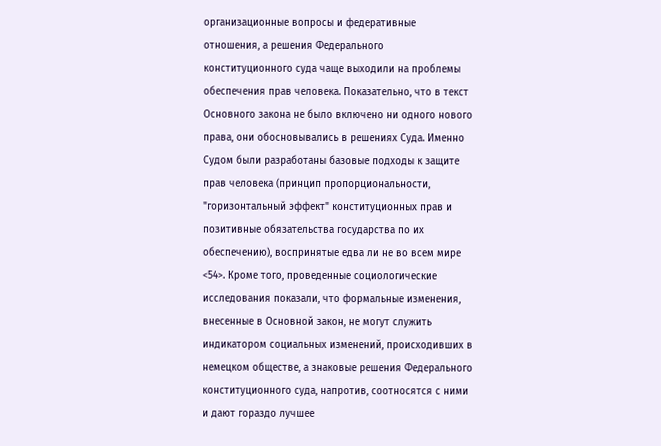организационные вопросы и федеративные отношения, а решения Федерального конституционного суда чаще выходили на проблемы обеспечения прав человека. Показательно, что в текст Основного закона не было включено ни одного нового права, они обосновывались в решениях Суда. Именно Судом были разработаны базовые подходы к защите прав человека (принцип пропорциональности, "горизонтальный эффект" конституционных прав и позитивные обязательства государства по их обеспечению), воспринятые едва ли не во всем мире <54>. Кроме того, проведенные социологические исследования показали, что формальные изменения, внесенные в Основной закон, не могут служить индикатором социальных изменений, происходивших в немецком обществе, а знаковые решения Федерального конституционного суда, напротив, соотносятся с ними и дают гораздо лучшее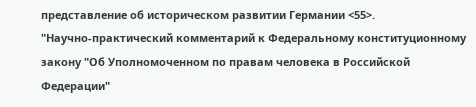представление об историческом развитии Германии <55>.
"Научно-практический комментарий к Федеральному конституционному закону "Об Уполномоченном по правам человека в Российской Федерации"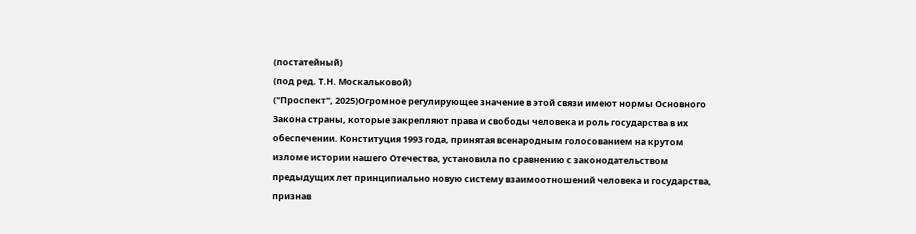(постатейный)
(под ред. Т.Н. Москальковой)
("Проспект", 2025)Огромное регулирующее значение в этой связи имеют нормы Основного Закона страны, которые закрепляют права и свободы человека и роль государства в их обеспечении. Конституция 1993 года, принятая всенародным голосованием на крутом изломе истории нашего Отечества, установила по сравнению с законодательством предыдущих лет принципиально новую систему взаимоотношений человека и государства, признав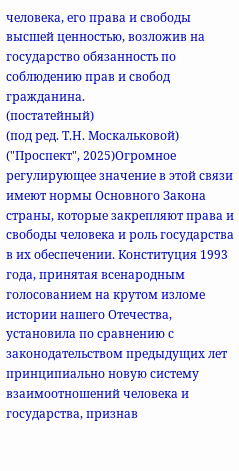человека, его права и свободы высшей ценностью, возложив на государство обязанность по соблюдению прав и свобод гражданина.
(постатейный)
(под ред. Т.Н. Москальковой)
("Проспект", 2025)Огромное регулирующее значение в этой связи имеют нормы Основного Закона страны, которые закрепляют права и свободы человека и роль государства в их обеспечении. Конституция 1993 года, принятая всенародным голосованием на крутом изломе истории нашего Отечества, установила по сравнению с законодательством предыдущих лет принципиально новую систему взаимоотношений человека и государства, признав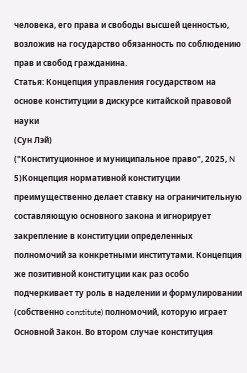человека, его права и свободы высшей ценностью, возложив на государство обязанность по соблюдению прав и свобод гражданина.
Статья: Концепция управления государством на основе конституции в дискурсе китайской правовой науки
(Сун Лэй)
("Конституционное и муниципальное право", 2025, N 5)Концепция нормативной конституции преимущественно делает ставку на ограничительную составляющую основного закона и игнорирует закрепление в конституции определенных полномочий за конкретными институтами. Концепция же позитивной конституции как раз особо подчеркивает ту роль в наделении и формулировании (собственно constitute) полномочий, которую играет Основной Закон. Во втором случае конституция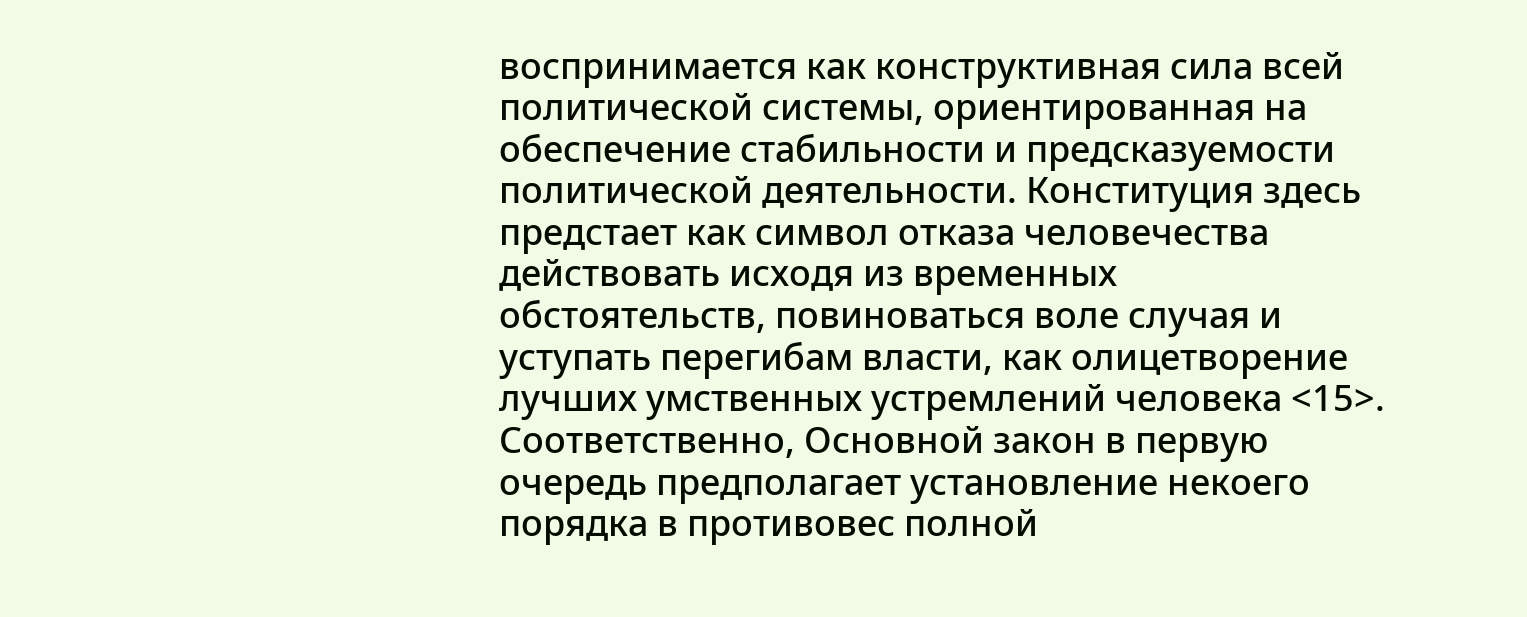воспринимается как конструктивная сила всей политической системы, ориентированная на обеспечение стабильности и предсказуемости политической деятельности. Конституция здесь предстает как символ отказа человечества действовать исходя из временных обстоятельств, повиноваться воле случая и уступать перегибам власти, как олицетворение лучших умственных устремлений человека <15>. Соответственно, Основной закон в первую очередь предполагает установление некоего порядка в противовес полной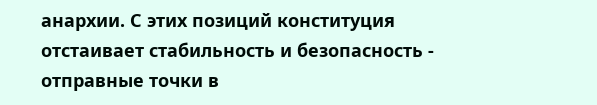анархии. С этих позиций конституция отстаивает стабильность и безопасность - отправные точки в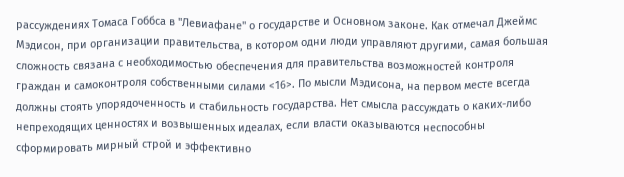рассуждениях Томаса Гоббса в "Левиафане" о государстве и Основном законе. Как отмечал Джеймс Мэдисон, при организации правительства, в котором одни люди управляют другими, самая большая сложность связана с необходимостью обеспечения для правительства возможностей контроля граждан и самоконтроля собственными силами <16>. По мысли Мэдисона, на первом месте всегда должны стоять упорядоченность и стабильность государства. Нет смысла рассуждать о каких-либо непреходящих ценностях и возвышенных идеалах, если власти оказываются неспособны сформировать мирный строй и эффективно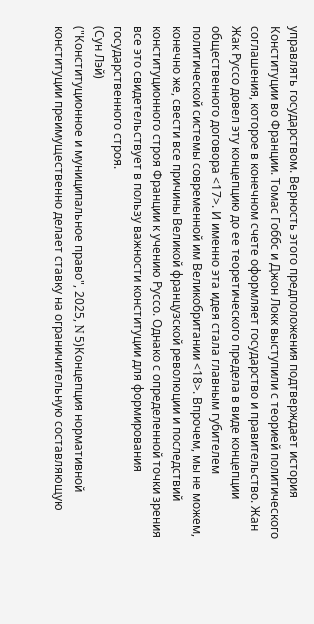управлять государством. Верность этого предположения подтверждает история Конституции во Франции. Томас Гоббс и Джон Локк выступили с теорией политического соглашения, которое в конечном счете оформляет государство и правительство. Жан Жак Руссо довел эту концепцию до ее теоретического предела в виде концепции общественного договора <17>. И именно эта идея стала главным губителем политической системы современной им Великобритании <18>. Впрочем, мы не можем, конечно же, свести все причины Великой французской революции и последствий конституционного строя Франции к учению Руссо. Однако с определенной точки зрения все это свидетельствует в пользу важности конституции для формирования государственного строя.
(Сун Лэй)
("Конституционное и муниципальное право", 2025, N 5)Концепция нормативной конституции преимущественно делает ставку на ограничительную составляющую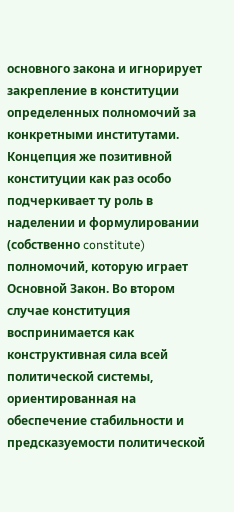основного закона и игнорирует закрепление в конституции определенных полномочий за конкретными институтами. Концепция же позитивной конституции как раз особо подчеркивает ту роль в наделении и формулировании (собственно constitute) полномочий, которую играет Основной Закон. Во втором случае конституция воспринимается как конструктивная сила всей политической системы, ориентированная на обеспечение стабильности и предсказуемости политической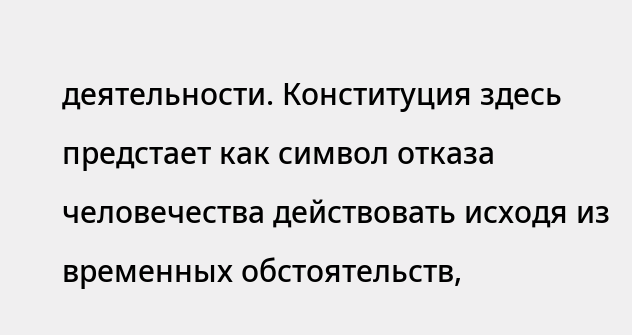деятельности. Конституция здесь предстает как символ отказа человечества действовать исходя из временных обстоятельств,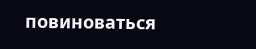повиноваться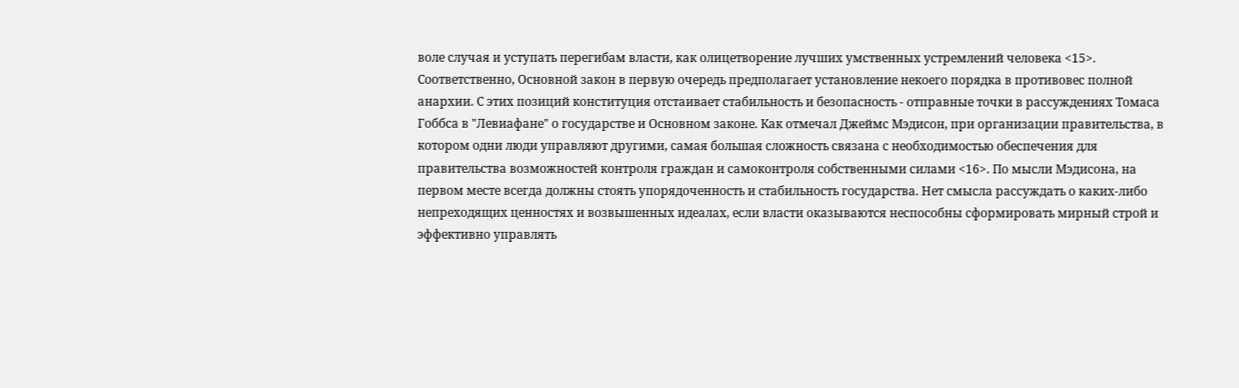воле случая и уступать перегибам власти, как олицетворение лучших умственных устремлений человека <15>. Соответственно, Основной закон в первую очередь предполагает установление некоего порядка в противовес полной анархии. С этих позиций конституция отстаивает стабильность и безопасность - отправные точки в рассуждениях Томаса Гоббса в "Левиафане" о государстве и Основном законе. Как отмечал Джеймс Мэдисон, при организации правительства, в котором одни люди управляют другими, самая большая сложность связана с необходимостью обеспечения для правительства возможностей контроля граждан и самоконтроля собственными силами <16>. По мысли Мэдисона, на первом месте всегда должны стоять упорядоченность и стабильность государства. Нет смысла рассуждать о каких-либо непреходящих ценностях и возвышенных идеалах, если власти оказываются неспособны сформировать мирный строй и эффективно управлять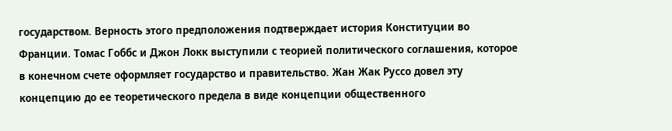государством. Верность этого предположения подтверждает история Конституции во Франции. Томас Гоббс и Джон Локк выступили с теорией политического соглашения, которое в конечном счете оформляет государство и правительство. Жан Жак Руссо довел эту концепцию до ее теоретического предела в виде концепции общественного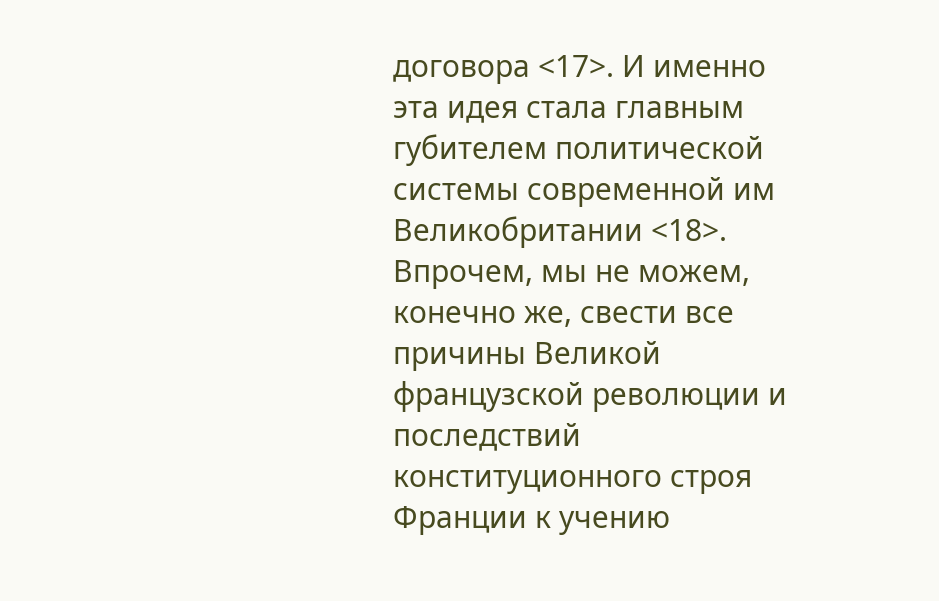договора <17>. И именно эта идея стала главным губителем политической системы современной им Великобритании <18>. Впрочем, мы не можем, конечно же, свести все причины Великой французской революции и последствий конституционного строя Франции к учению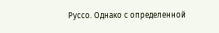Руссо. Однако с определенной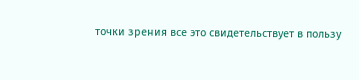точки зрения все это свидетельствует в пользу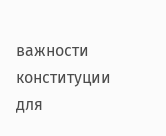важности конституции для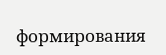формирования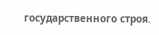государственного строя.